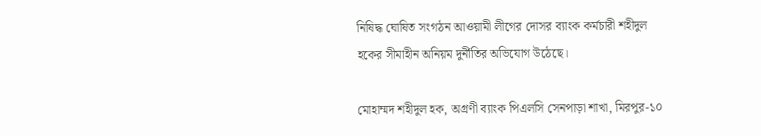নিষিদ্ধ ঘোষিত সংগঠন আওয়ামী লীগের দোসর ব্যাংক কর্মচারী শহীদুল হকের সীমাহীন অনিয়ম দুর্নীতির অভিযোগ উঠেছে।

মোহাম্মদ শহীদুল হক, অগ্রণী ব্যাংক পিএলসি সেনপাড়া শাখা, মিরপুর-১০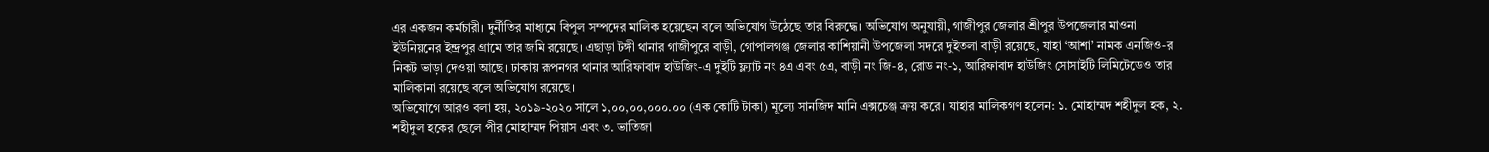এর একজন কর্মচারী। দুর্নীতির মাধ্যমে বিপুল সম্পদের মালিক হয়েছেন বলে অভিযোগ উঠেছে তার বিরুদ্ধে। অভিযোগ অনুযায়ী, গাজীপুর জেলার শ্রীপুর উপজেলার মাওনা ইউনিয়নের ইন্দ্রপুর গ্রামে তার জমি রয়েছে। এছাড়া টঙ্গী থানার গাজীপুরে বাড়ী, গোপালগঞ্জ জেলার কাশিয়ানী উপজেলা সদরে দুইতলা বাড়ী রয়েছে, যাহা ‘আশা’ নামক এনজিও-র নিকট ভাড়া দেওয়া আছে। ঢাকায় রূপনগর থানার আরিফাবাদ হাউজিং-এ দুইটি ফ্ল্যাট নং ৪এ এবং ৫এ, বাড়ী নং জি-৪, রোড নং-১, আরিফাবাদ হাউজিং সোসাইটি লিমিটেডেও তার মালিকানা রয়েছে বলে অভিযোগ রয়েছে।
অভিযোগে আরও বলা হয়, ২০১৯-২০২০ সালে ১,০০,০০,০০০.০০ (এক কোটি টাকা) মূল্যে সানজিদ মানি এক্সচেঞ্জ ক্রয় করে। যাহার মালিকগণ হলেন: ১. মোহাম্মদ শহীদুল হক, ২. শহীদুল হকের ছেলে পীর মোহাম্মদ পিয়াস এবং ৩. ভাতিজা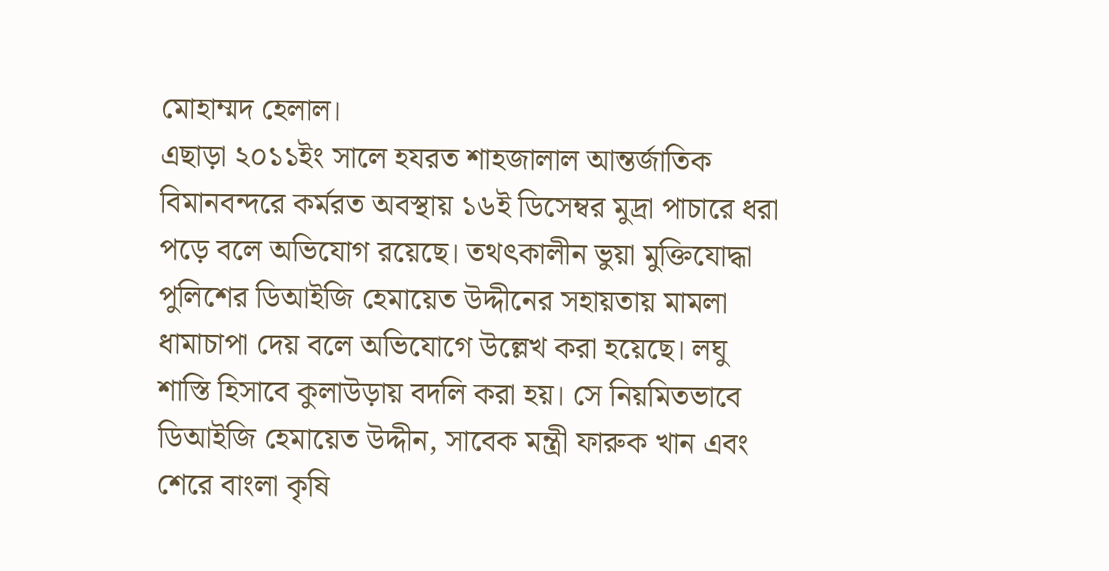মোহাম্মদ হেলাল।
এছাড়া ২০১১ইং সালে হযরত শাহজালাল আন্তর্জাতিক বিমানবন্দরে কর্মরত অবস্থায় ১৬ই ডিসেম্বর মুদ্রা পাচারে ধরা পড়ে বলে অভিযোগ রয়েছে। তথৎকালীন ভুয়া মুক্তিযোদ্ধা পুলিশের ডিআইজি হেমায়েত উদ্দীনের সহায়তায় মামলা ধামাচাপা দেয় বলে অভিযোগে উল্লেখ করা হয়েছে। লঘু শাস্তি হিসাবে কুলাউড়ায় বদলি করা হয়। সে নিয়মিতভাবে ডিআইজি হেমায়েত উদ্দীন, সাবেক মন্ত্রী ফারুক খান এবং শেরে বাংলা কৃষি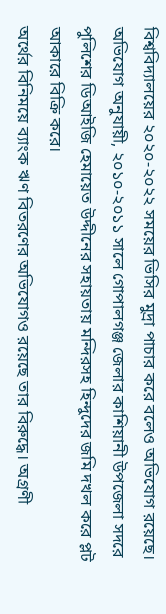বিশ্ববিদ্যালয়ের ২০২০-২০২২ সময়ের ভিসির মুদ্রা পাচার করে বলেও অভিযোগ রয়েছে।
অভিযোগ অনুযায়ী, ২০১০-২০১১ সালে গোপালগঞ্জ জেলার কাশিয়ানী উপজেলা সদরে পুলিশের ডিআইজি হেমায়েত উদ্দীনের সহায়তায় মন্দিরসহ হিন্দুদের জমি দখল করে প্লট আকারে বিক্রি করে।
অর্থের বিনিময়ে ব্যাংক ঋণ বিতরণের অভিযোগও রয়েছে তার বিরুদ্ধে। অগ্রণী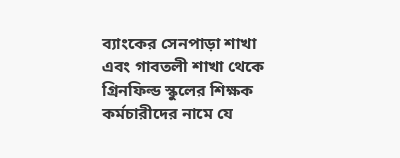ব্যাংকের সেনপাড়া শাখা এবং গাবতলী শাখা থেকে গ্রিনফিল্ড স্কুলের শিক্ষক কর্মচারীদের নামে যে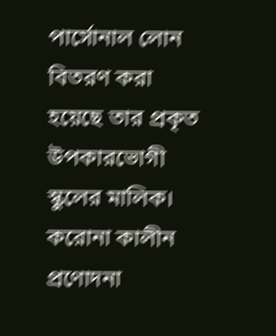পার্সোনাল লোন বিতরণ করা হয়েছে তার প্রকৃত উপকারভোগী স্কুলের মালিক।
করোনা কালীন প্রণোদনা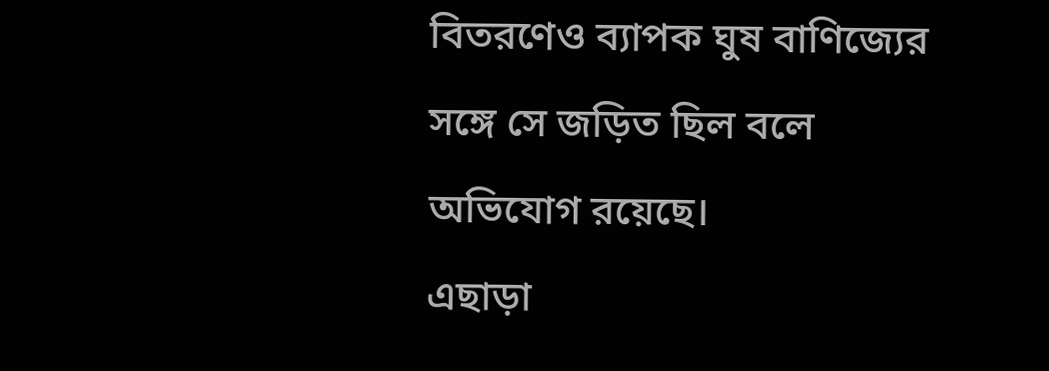বিতরণেও ব্যাপক ঘুষ বাণিজ্যের সঙ্গে সে জড়িত ছিল বলে অভিযোগ রয়েছে।
এছাড়া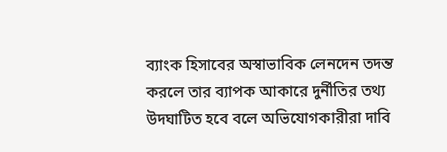ব্যাংক হিসাবের অস্বাভাবিক লেনদেন তদন্ত করলে তার ব্যাপক আকারে দুর্নীতির তথ্য উদঘাটিত হবে বলে অভিযোগকারীরা দাবি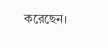করেছেন।